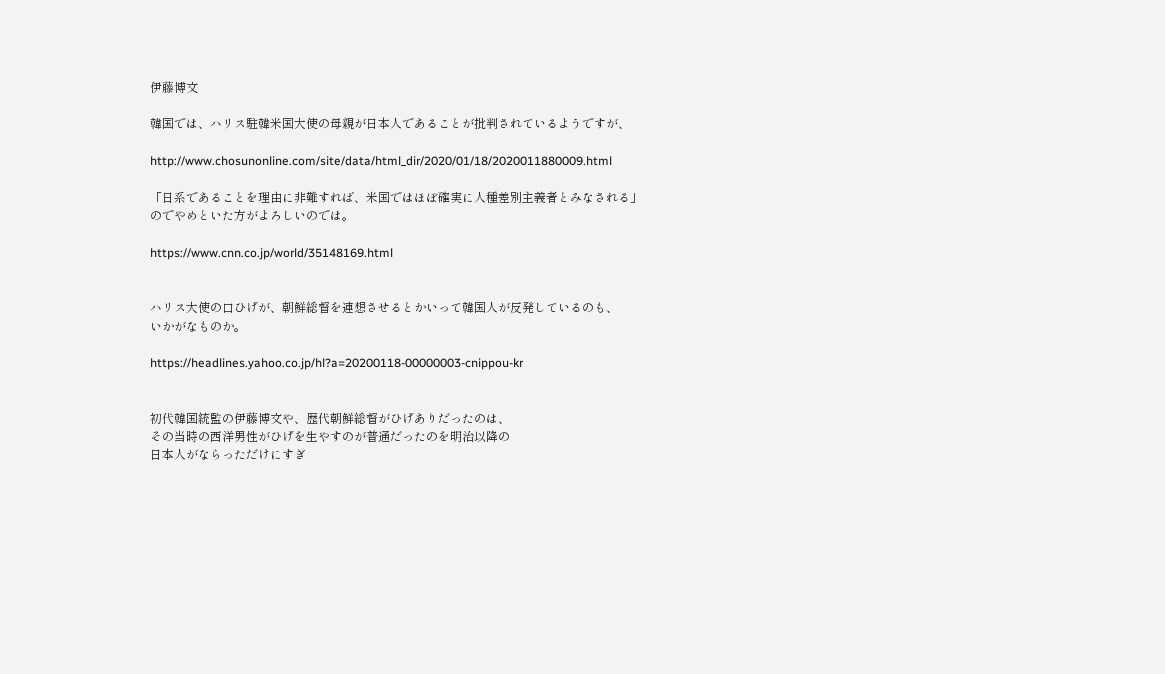伊藤博文

韓国では、ハリス駐韓米国大使の母親が日本人であることが批判されているようですが、

http://www.chosunonline.com/site/data/html_dir/2020/01/18/2020011880009.html

「日系であることを理由に非難すれば、米国ではほぼ確実に人種差別主義者とみなされる」
のでやめといた方がよろしいのでは。

https://www.cnn.co.jp/world/35148169.html


ハリス大使の口ひげが、朝鮮総督を連想させるとかいって韓国人が反発しているのも、
いかがなものか。

https://headlines.yahoo.co.jp/hl?a=20200118-00000003-cnippou-kr


初代韓国統監の伊藤博文や、歴代朝鮮総督がひげありだったのは、
その当時の西洋男性がひげを生やすのが普通だったのを明治以降の
日本人がならっただけにすぎ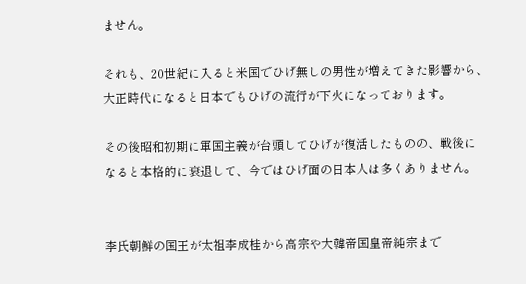ません。

それも、20世紀に入ると米国でひげ無しの男性が増えてきた影響から、
大正時代になると日本でもひげの流行が下火になっております。

その後昭和初期に軍国主義が台頭してひげが復活したものの、戦後に
なると本格的に衰退して、今ではひげ面の日本人は多くありません。


李氏朝鮮の国王が太祖李成桂から高宗や大韓帝国皇帝純宗まで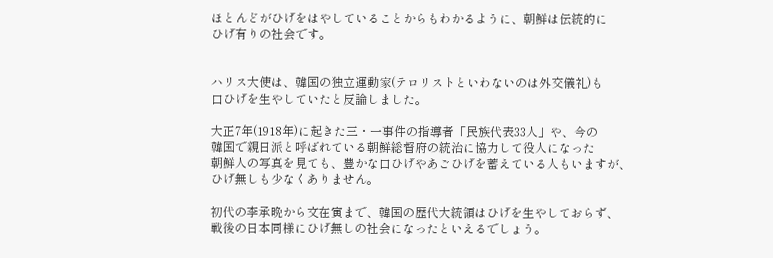ほとんどがひげをはやしていることからもわかるように、朝鮮は伝統的に
ひげ有りの社会です。


ハリス大使は、韓国の独立運動家(テロリストといわないのは外交儀礼)も
口ひげを生やしていたと反論しました。

大正7年(1918年)に起きた三・一事件の指導者「民族代表33人」や、今の
韓国で親日派と呼ばれている朝鮮総督府の統治に協力して役人になった
朝鮮人の写真を見ても、豊かな口ひげやあごひげを蓄えている人もいますが、
ひげ無しも少なくありません。

初代の李承晩から文在寅まで、韓国の歴代大統領はひげを生やしておらず、
戦後の日本同様にひげ無しの社会になったといえるでしょう。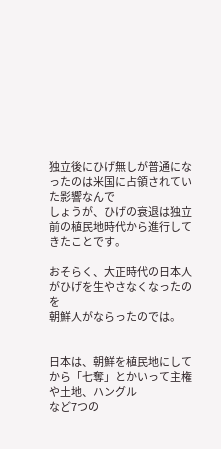独立後にひげ無しが普通になったのは米国に占領されていた影響なんで
しょうが、ひげの衰退は独立前の植民地時代から進行してきたことです。

おそらく、大正時代の日本人がひげを生やさなくなったのを
朝鮮人がならったのでは。


日本は、朝鮮を植民地にしてから「七奪」とかいって主権や土地、ハングル
など7つの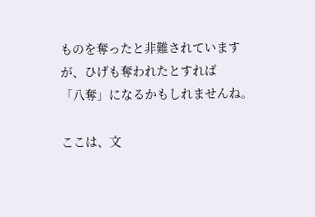ものを奪ったと非難されていますが、ひげも奪われたとすれば
「八奪」になるかもしれませんね。

ここは、文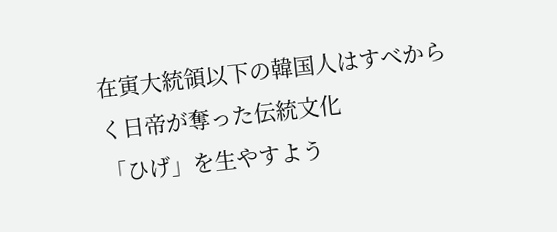在寅大統領以下の韓国人はすべからく日帝が奪った伝統文化
「ひげ」を生やすよう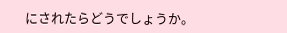にされたらどうでしょうか。